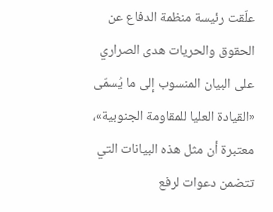علّقت رئيسة منظمة الدفاع عن الحقوق والحريات هدى الصراري على البيان المنسوب إلى ما يُسمّى «القيادة العليا للمقاومة الجنوبية»، معتبرة أن مثل هذه البيانات التي تتضمن دعوات لرفع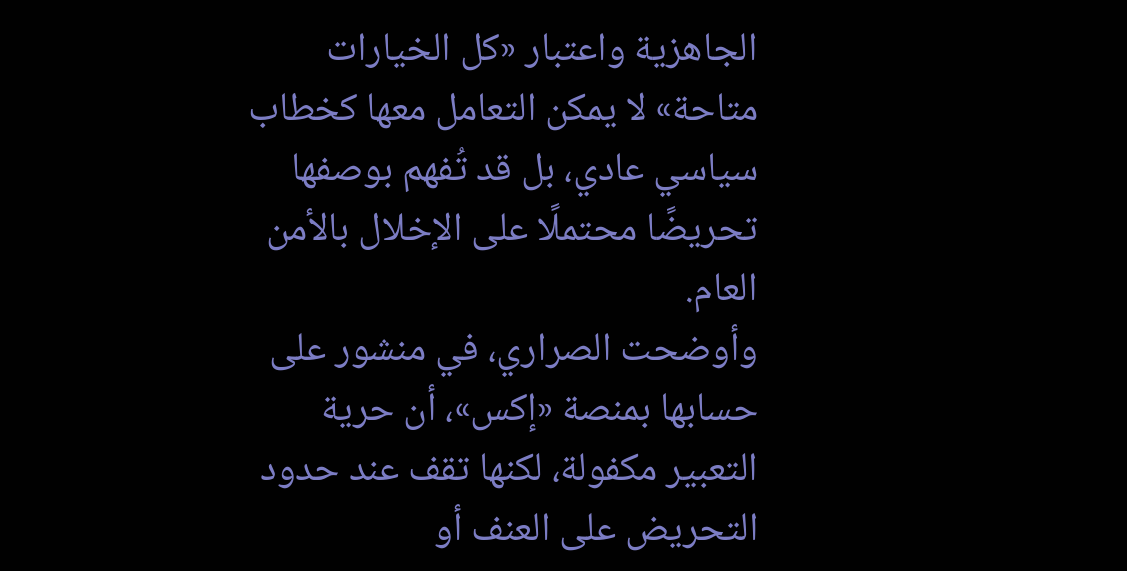الجاهزية واعتبار «كل الخيارات متاحة» لا يمكن التعامل معها كخطاب سياسي عادي، بل قد تُفهم بوصفها تحريضًا محتملًا على الإخلال بالأمن العام.
وأوضحت الصراري، في منشور على حسابها بمنصة «إكس»، أن حرية التعبير مكفولة، لكنها تقف عند حدود التحريض على العنف أو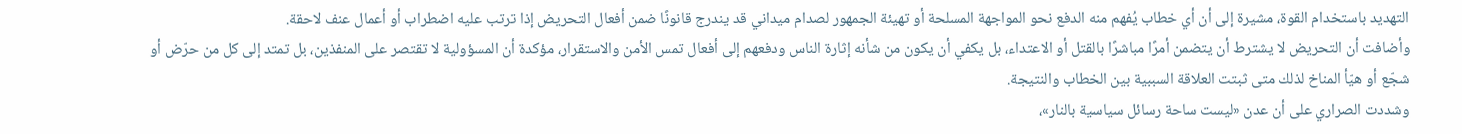التهديد باستخدام القوة، مشيرة إلى أن أي خطاب يُفهم منه الدفع نحو المواجهة المسلحة أو تهيئة الجمهور لصدام ميداني قد يندرج قانونًا ضمن أفعال التحريض إذا ترتب عليه اضطراب أو أعمال عنف لاحقة.
وأضافت أن التحريض لا يشترط أن يتضمن أمرًا مباشرًا بالقتل أو الاعتداء، بل يكفي أن يكون من شأنه إثارة الناس ودفعهم إلى أفعال تمس الأمن والاستقرار، مؤكدة أن المسؤولية لا تقتصر على المنفذين، بل تمتد إلى كل من حرّض أو شجّع أو هيّأ المناخ لذلك متى ثبتت العلاقة السببية بين الخطاب والنتيجة.
وشددت الصراري على أن عدن «ليست ساحة رسائل سياسية بالنار»،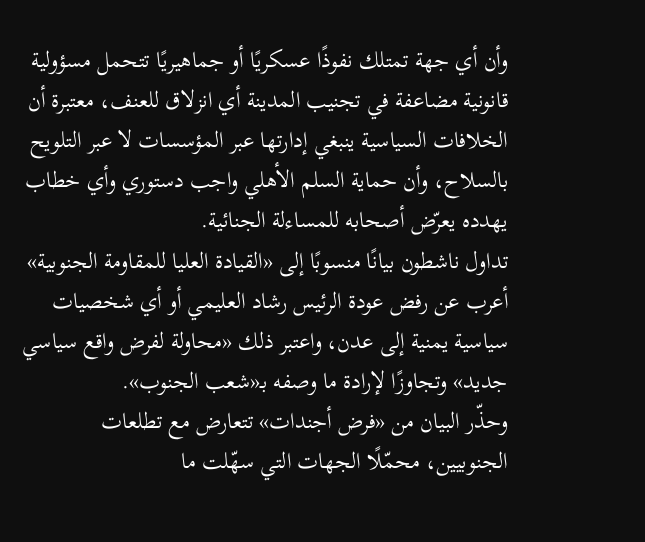وأن أي جهة تمتلك نفوذًا عسكريًا أو جماهيريًا تتحمل مسؤولية قانونية مضاعفة في تجنيب المدينة أي انزلاق للعنف، معتبرة أن الخلافات السياسية ينبغي إدارتها عبر المؤسسات لا عبر التلويح بالسلاح، وأن حماية السلم الأهلي واجب دستوري وأي خطاب يهدده يعرّض أصحابه للمساءلة الجنائية.
تداول ناشطون بيانًا منسوبًا إلى «القيادة العليا للمقاومة الجنوبية» أعرب عن رفض عودة الرئيس رشاد العليمي أو أي شخصيات سياسية يمنية إلى عدن، واعتبر ذلك «محاولة لفرض واقع سياسي جديد» وتجاوزًا لإرادة ما وصفه بـ«شعب الجنوب».
وحذّر البيان من «فرض أجندات» تتعارض مع تطلعات الجنوبيين، محمّلًا الجهات التي سهّلت ما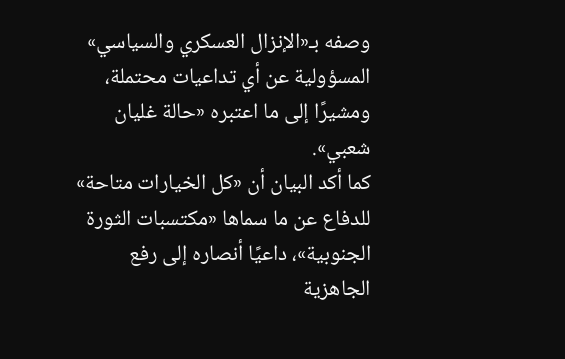وصفه بـ«الإنزال العسكري والسياسي» المسؤولية عن أي تداعيات محتملة، ومشيرًا إلى ما اعتبره «حالة غليان شعبي».
كما أكد البيان أن «كل الخيارات متاحة» للدفاع عن ما سماها «مكتسبات الثورة الجنوبية»، داعيًا أنصاره إلى رفع الجاهزية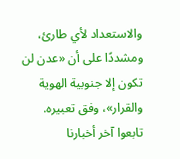والاستعداد لأي طارئ، ومشددًا على أن «عدن لن تكون إلا جنوبية الهوية والقرار»، وفق تعبيره.
تابعوا آخر أخبارنا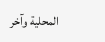المحلية وآخر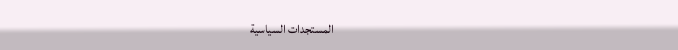المستجدات السياسية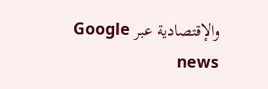والإقتصادية عبر Google news